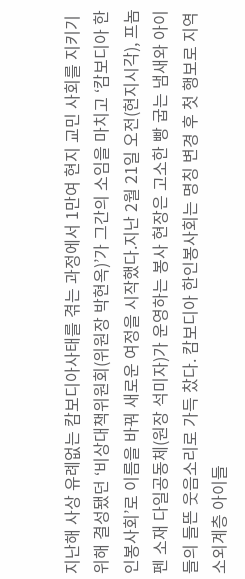지난해 사상 유례없는 캄보디아사태를 겪는 과정에서 1만여 현지 교민 사회를 지키기 위해 결성됐던 ‘비상대책위원회(위원장 박현옥)’가 그간의 소임을 마치고 ‘캄보디아 한인봉사회’로 이름을 바꿔 새로운 여정을 시작했다.지난 2월 21일 오전(현지시각), 프놈펜 소재 다일공동체(원장 석미자)가 운영하는 봉사 현장은 고소한 빵 굽는 냄새와 아이들의 들뜬 웃음소리로 가득 찼다. 캄보디아 한인봉사회는 명칭 변경 후 첫 행보로 지역 소외계층 아이들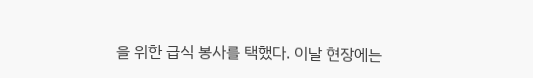을 위한 급식 봉사를 택했다. 이날 현장에는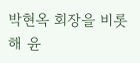박현옥 회장을 비롯해 윤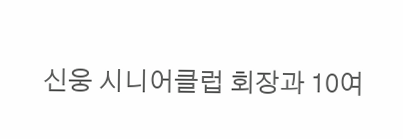신웅 시니어클럽 회장과 10여